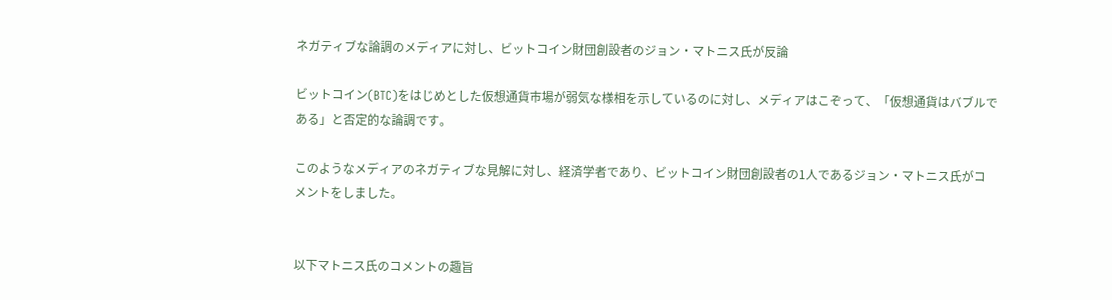ネガティブな論調のメディアに対し、ビットコイン財団創設者のジョン・マトニス氏が反論

ビットコイン(BTC)をはじめとした仮想通貨市場が弱気な様相を示しているのに対し、メディアはこぞって、「仮想通貨はバブルである」と否定的な論調です。

このようなメディアのネガティブな見解に対し、経済学者であり、ビットコイン財団創設者の1人であるジョン・マトニス氏がコメントをしました。


以下マトニス氏のコメントの趣旨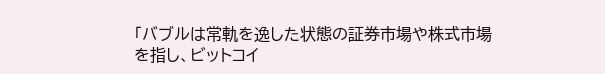「バブルは常軌を逸した状態の証券市場や株式市場を指し、ビットコイ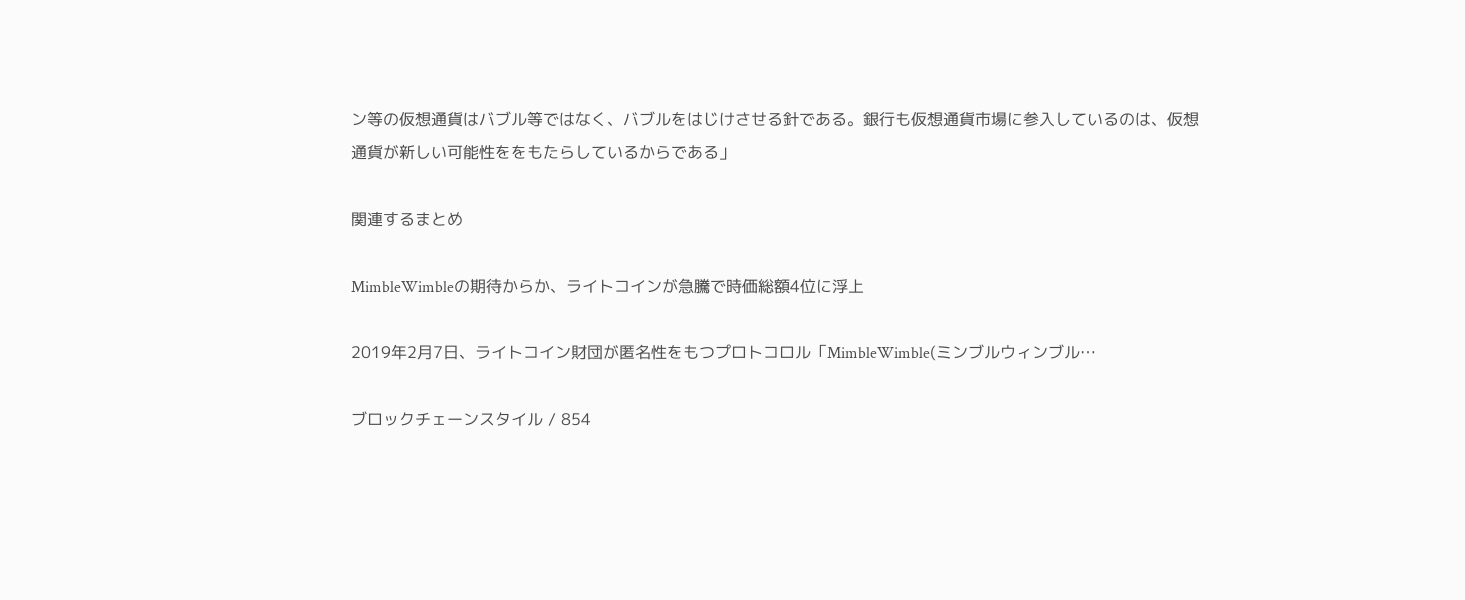ン等の仮想通貨はバブル等ではなく、バブルをはじけさせる針である。銀行も仮想通貨市場に参入しているのは、仮想通貨が新しい可能性ををもたらしているからである」

関連するまとめ

MimbleWimbleの期待からか、ライトコインが急騰で時価総額4位に浮上

2019年2月7日、ライトコイン財団が匿名性をもつプロトコロル「MimbleWimble(ミンブルウィンブル…

ブロックチェーンスタイル / 854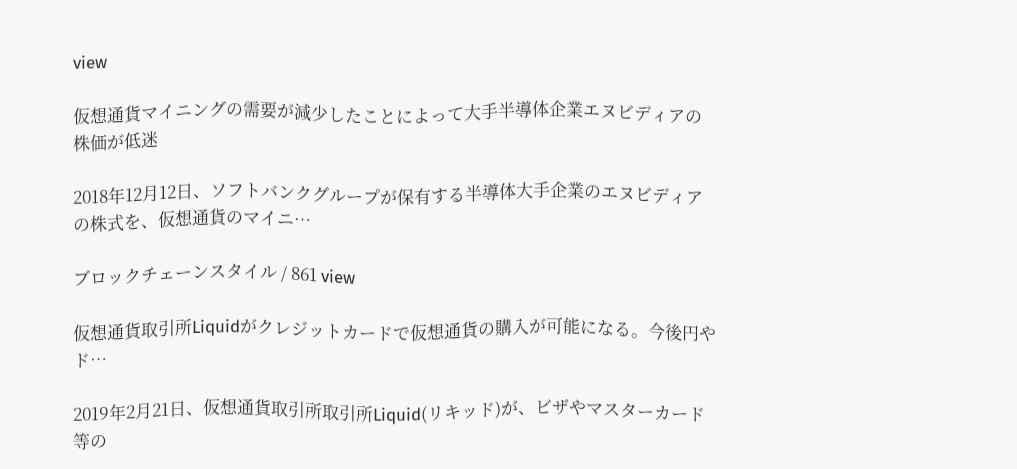view

仮想通貨マイニングの需要が減少したことによって大手半導体企業エヌビディアの株価が低迷

2018年12月12日、ソフトバンクグループが保有する半導体大手企業のエヌビディアの株式を、仮想通貨のマイニ…

ブロックチェーンスタイル / 861 view

仮想通貨取引所Liquidがクレジットカードで仮想通貨の購入が可能になる。今後円やド…

2019年2月21日、仮想通貨取引所取引所Liquid(リキッド)が、ビザやマスターカード等の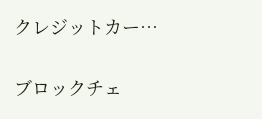クレジットカー…

ブロックチェ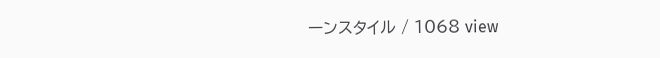ーンスタイル / 1068 view